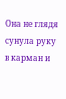Она не глядя сунула руку в карман и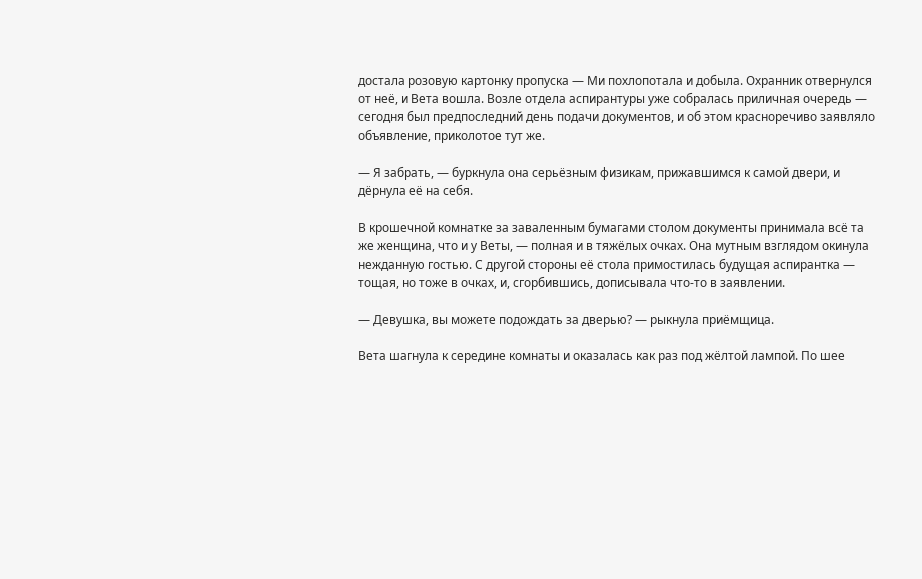достала розовую картонку пропуска — Ми похлопотала и добыла. Охранник отвернулся от неё, и Вета вошла. Возле отдела аспирантуры уже собралась приличная очередь — сегодня был предпоследний день подачи документов, и об этом красноречиво заявляло объявление, приколотое тут же.

— Я забрать, — буркнула она серьёзным физикам, прижавшимся к самой двери, и дёрнула её на себя.

В крошечной комнатке за заваленным бумагами столом документы принимала всё та же женщина, что и у Веты, — полная и в тяжёлых очках. Она мутным взглядом окинула нежданную гостью. С другой стороны её стола примостилась будущая аспирантка — тощая, но тоже в очках, и, сгорбившись, дописывала что-то в заявлении.

— Девушка, вы можете подождать за дверью? — рыкнула приёмщица.

Вета шагнула к середине комнаты и оказалась как раз под жёлтой лампой. По шее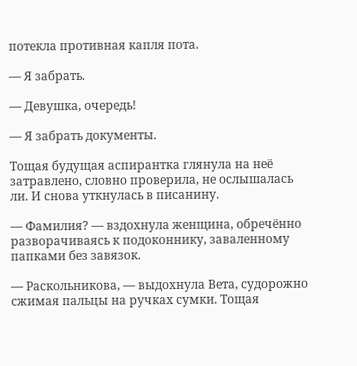потекла противная капля пота.

— Я забрать.

— Девушка, очередь!

— Я забрать документы.

Тощая будущая аспирантка глянула на неё затравлено, словно проверила, не ослышалась ли. И снова уткнулась в писанину.

— Фамилия? — вздохнула женщина, обречённо разворачиваясь к подоконнику, заваленному папками без завязок.

— Раскольникова, — выдохнула Вета, судорожно сжимая пальцы на ручках сумки. Тощая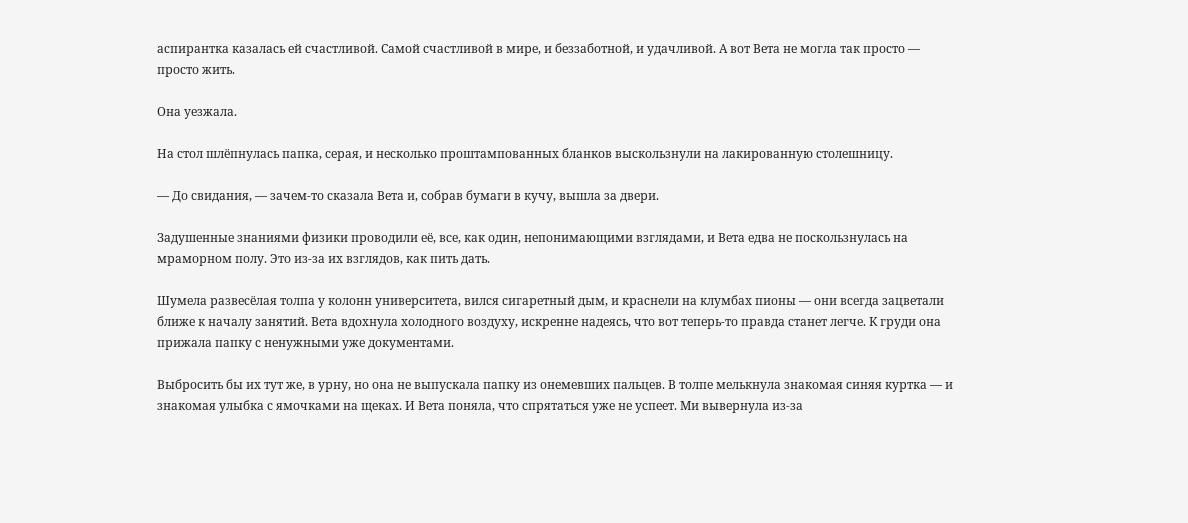аспирантка казалась ей счастливой. Самой счастливой в мире, и беззаботной, и удачливой. А вот Вета не могла так просто — просто жить.

Она уезжала.

На стол шлёпнулась папка, серая, и несколько проштампованных бланков выскользнули на лакированную столешницу.

— До свидания, — зачем-то сказала Вета и, собрав бумаги в кучу, вышла за двери.

Задушенные знаниями физики проводили её, все, как один, непонимающими взглядами, и Вета едва не поскользнулась на мраморном полу. Это из-за их взглядов, как пить дать.

Шумела развесёлая толпа у колонн университета, вился сигаретный дым, и краснели на клумбах пионы — они всегда зацветали ближе к началу занятий. Вета вдохнула холодного воздуху, искренне надеясь, что вот теперь-то правда станет легче. К груди она прижала папку с ненужными уже документами.

Выбросить бы их тут же, в урну, но она не выпускала папку из онемевших пальцев. В толпе мелькнула знакомая синяя куртка — и знакомая улыбка с ямочками на щеках. И Вета поняла, что спрятаться уже не успеет. Ми вывернула из-за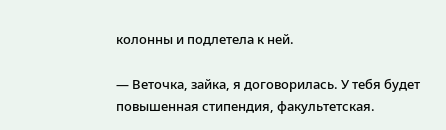колонны и подлетела к ней.

— Веточка, зайка, я договорилась. У тебя будет повышенная стипендия, факультетская.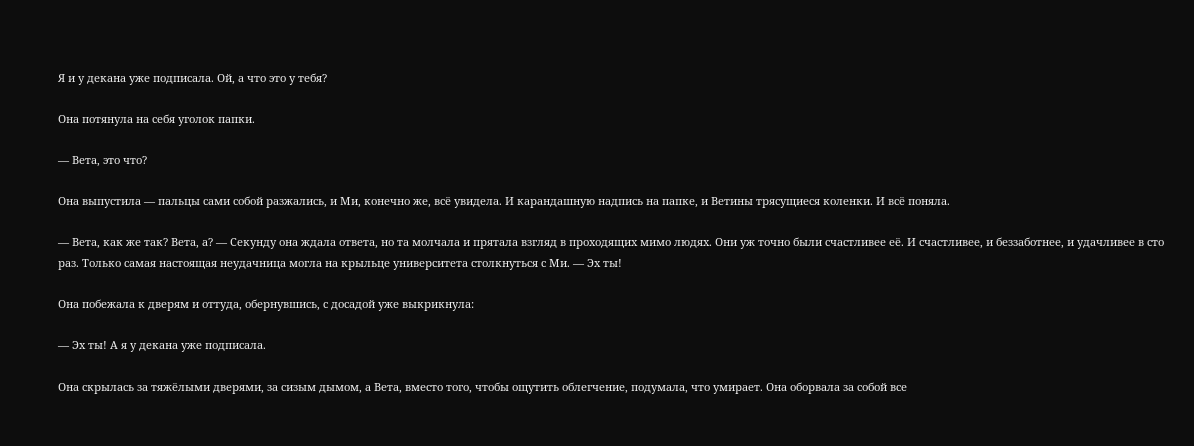Я и у декана уже подписала. Ой, а что это у тебя?

Она потянула на себя уголок папки.

— Вета, это что?

Она выпустила — пальцы сами собой разжались, и Ми, конечно же, всё увидела. И карандашную надпись на папке, и Ветины трясущиеся коленки. И всё поняла.

— Вета, как же так? Вета, а? — Секунду она ждала ответа, но та молчала и прятала взгляд в проходящих мимо людях. Они уж точно были счастливее её. И счастливее, и беззаботнее, и удачливее в сто раз. Только самая настоящая неудачница могла на крыльце университета столкнуться с Ми. — Эх ты!

Она побежала к дверям и оттуда, обернувшись, с досадой уже выкрикнула:

— Эх ты! А я у декана уже подписала.

Она скрылась за тяжёлыми дверями, за сизым дымом, а Вета, вместо того, чтобы ощутить облегчение, подумала, что умирает. Она оборвала за собой все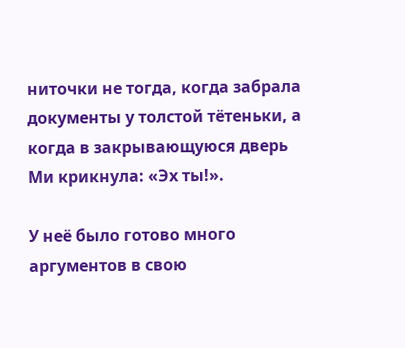ниточки не тогда, когда забрала документы у толстой тётеньки, а когда в закрывающуюся дверь Ми крикнула: «Эх ты!».

У неё было готово много аргументов в свою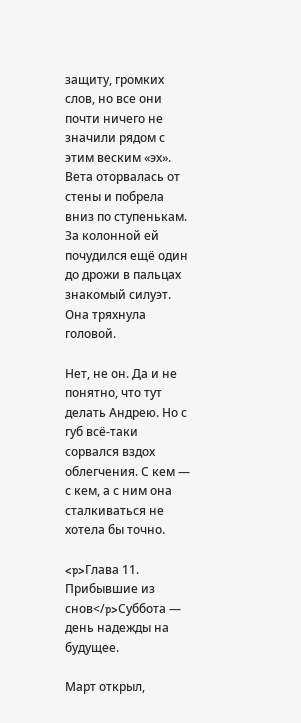защиту, громких слов, но все они почти ничего не значили рядом с этим веским «эх». Вета оторвалась от стены и побрела вниз по ступенькам. За колонной ей почудился ещё один до дрожи в пальцах знакомый силуэт. Она тряхнула головой.

Нет, не он. Да и не понятно, что тут делать Андрею. Но с губ всё-таки сорвался вздох облегчения. С кем — с кем, а с ним она сталкиваться не хотела бы точно.

<p>Глава 11. Прибывшие из снов</p>Суббота — день надежды на будущее.

Март открыл,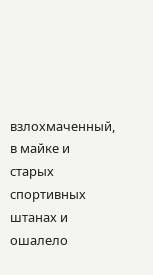взлохмаченный, в майке и старых спортивных штанах и ошалело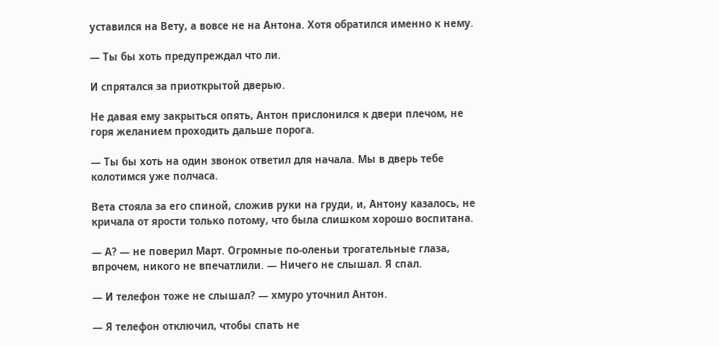уставился на Вету, а вовсе не на Антона. Хотя обратился именно к нему.

— Ты бы хоть предупреждал что ли.

И спрятался за приоткрытой дверью.

Не давая ему закрыться опять, Антон прислонился к двери плечом, не горя желанием проходить дальше порога.

— Ты бы хоть на один звонок ответил для начала. Мы в дверь тебе колотимся уже полчаса.

Вета стояла за его спиной, сложив руки на груди, и, Антону казалось, не кричала от ярости только потому, что была слишком хорошо воспитана.

— А? — не поверил Март. Огромные по-оленьи трогательные глаза, впрочем, никого не впечатлили. — Ничего не слышал. Я спал.

— И телефон тоже не слышал? — хмуро уточнил Антон.

— Я телефон отключил, чтобы спать не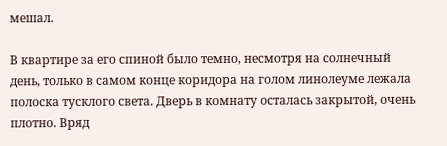мешал.

В квартире за его спиной было темно, несмотря на солнечный день, только в самом конце коридора на голом линолеуме лежала полоска тусклого света. Дверь в комнату осталась закрытой, очень плотно. Вряд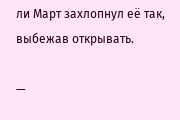ли Март захлопнул её так, выбежав открывать.

—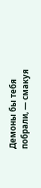Демоны бы тебя побрали, — смакуя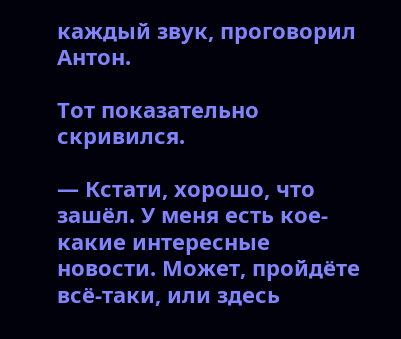каждый звук, проговорил Антон.

Тот показательно скривился.

— Кстати, хорошо, что зашёл. У меня есть кое-какие интересные новости. Может, пройдёте всё-таки, или здесь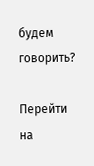будем говорить?

Перейти на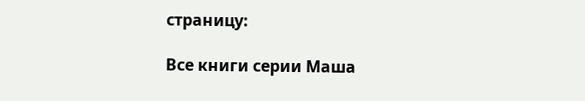страницу:

Все книги серии Маша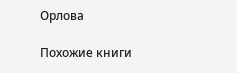Орлова

Похожие книги